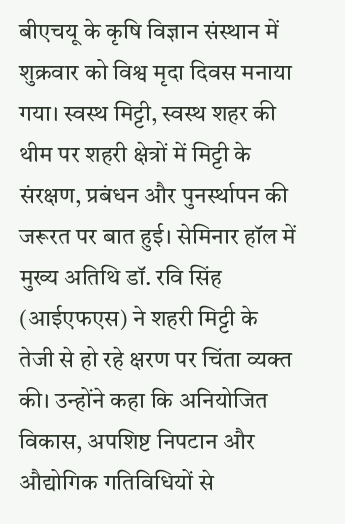बीएचयू के कृषि विज्ञान संस्थान में शुक्रवार को विश्व मृदा दिवस मनाया गया। स्वस्थ मिट्टी, स्वस्थ शहर की थीम पर शहरी क्षेत्रों में मिट्टी के संरक्षण, प्रबंधन और पुनर्स्थापन की जरूरत पर बात हुई। सेमिनार हॉल में मुख्य अतिथि डॉ. रवि सिंह (आईएफएस) ने शहरी मिट्टी के तेजी से हो रहे क्षरण पर चिंता व्यक्त की। उन्होंने कहा कि अनियोजित विकास, अपशिष्ट निपटान और औद्योगिक गतिविधियों से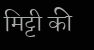मिट्टी की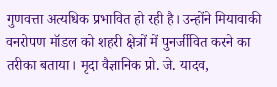गुणवत्ता अत्यधिक प्रभावित हो रही है। उन्होंने मियावाकी वनरोपण मॉडल को शहरी क्षेत्रों में पुनर्जीवित करने का तरीका बताया। मृदा वैज्ञानिक प्रो. जे. यादव,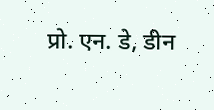प्रो. एन. डे, डीन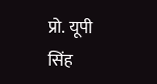प्रो. यूपी सिंह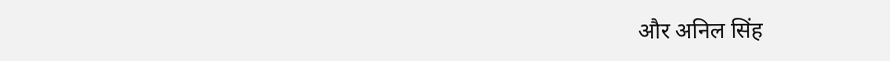और अनिल सिंह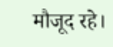मौजूद रहे।